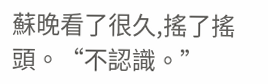蘇晚看了很久,搖了搖頭。“不認識。”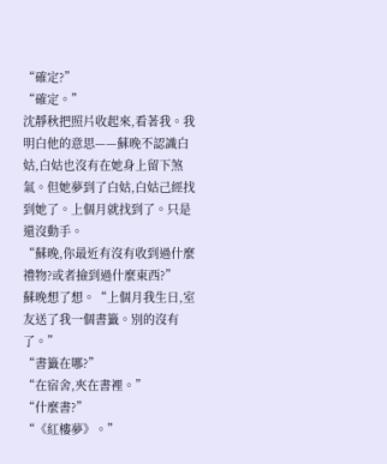“確定?”
“確定。”
沈靜秋把照片收起來,看著我。我明白他的意思——蘇晚不認識白姑,白姑也沒有在她身上留下煞氣。但她夢到了白姑,白姑己經找到她了。上個月就找到了。只是還沒動手。
“蘇晚,你最近有沒有收到過什麼禮物?或者撿到過什麼東西?”
蘇晚想了想。“上個月我生日,室友送了我一個書籤。別的沒有了。”
“書籤在哪?”
“在宿舍,夾在書裡。”
“什麼書?”
“《紅樓夢》。”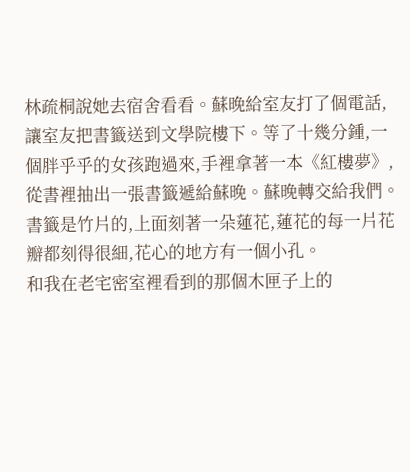林疏桐說她去宿舍看看。蘇晚給室友打了個電話,讓室友把書籤送到文學院樓下。等了十幾分鍾,一個胖乎乎的女孩跑過來,手裡拿著一本《紅樓夢》,從書裡抽出一張書籤遞給蘇晚。蘇晚轉交給我們。書籤是竹片的,上面刻著一朵蓮花,蓮花的每一片花瓣都刻得很細,花心的地方有一個小孔。
和我在老宅密室裡看到的那個木匣子上的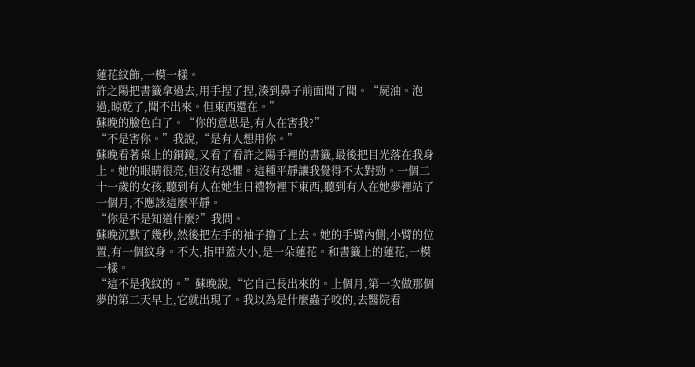蓮花紋飾,一模一樣。
許之陽把書籤拿過去,用手捏了捏,湊到鼻子前面聞了聞。“屍油。泡過,晾乾了,聞不出來。但東西還在。”
蘇晚的臉色白了。“你的意思是,有人在害我?”
“不是害你。”我說,“是有人想用你。”
蘇晚看著桌上的銅鏡,又看了看許之陽手裡的書籤,最後把目光落在我身上。她的眼睛很亮,但沒有恐懼。這種平靜讓我覺得不太對勁。一個二十一歲的女孩,聽到有人在她生日禮物裡下東西,聽到有人在她夢裡站了一個月,不應該這麼平靜。
“你是不是知道什麼?”我問。
蘇晚沉默了幾秒,然後把左手的袖子擼了上去。她的手臂內側,小臂的位置,有一個紋身。不大,指甲蓋大小,是一朵蓮花。和書籤上的蓮花,一模一樣。
“這不是我紋的。”蘇晚說,“它自己長出來的。上個月,第一次做那個夢的第二天早上,它就出現了。我以為是什麼蟲子咬的,去醫院看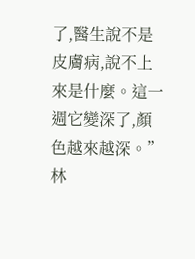了,醫生說不是皮膚病,說不上來是什麼。這一週它變深了,顏色越來越深。”
林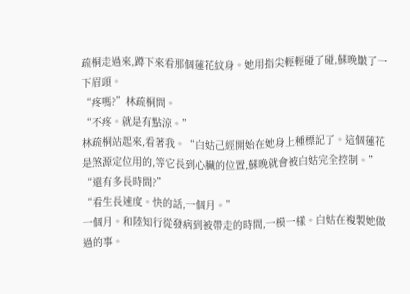疏桐走過來,蹲下來看那個蓮花紋身。她用指尖輕輕碰了碰,蘇晚皺了一下眉頭。
“疼嗎?”林疏桐問。
“不疼。就是有點涼。”
林疏桐站起來,看著我。“白姑己經開始在她身上種標記了。這個蓮花是煞源定位用的,等它長到心臟的位置,蘇晚就會被白姑完全控制。”
“還有多長時間?”
“看生長速度。快的話,一個月。”
一個月。和陸知行從發病到被帶走的時間,一模一樣。白姑在複製她做過的事。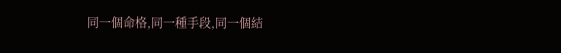同一個命格,同一種手段,同一個結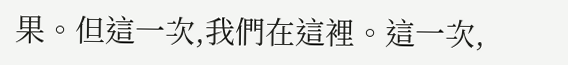果。但這一次,我們在這裡。這一次,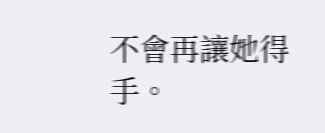不會再讓她得手。